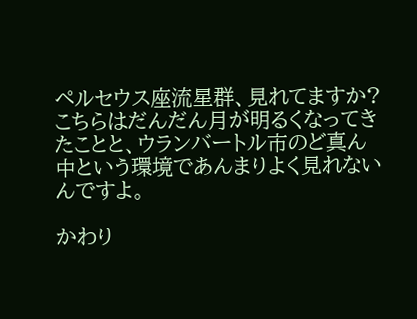ペルセウス座流星群、見れてますか?
こちらはだんだん月が明るくなってきたことと、ウランバートル市のど真ん中という環境であんまりよく見れないんですよ。

かわり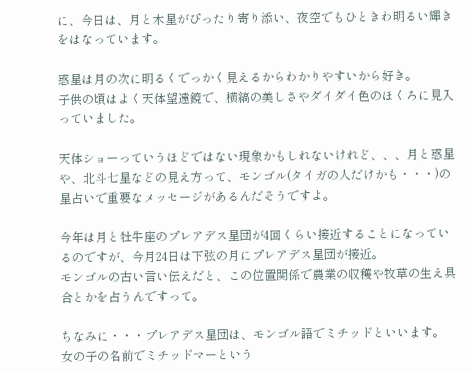に、今日は、月と木星がぴったり寄り添い、夜空でもひときわ明るい輝きをはなっています。

惑星は月の次に明るくでっかく見えるからわかりやすいから好き。
子供の頃はよく天体望遠鏡で、横縞の美しさやダイダイ色のほくろに見入っていました。

天体ショーっていうほどではない現象かもしれないけれど、、、月と惑星や、北斗七星などの見え方って、モンゴル(タイガの人だけかも・・・)の星占いで重要なメッセージがあるんだそうですよ。

今年は月と牡牛座のプレアデス星団が4回くらい接近することになっているのですが、今月24日は下弦の月にプレアデス星団が接近。
モンゴルの古い言い伝えだと、この位置関係で農業の収穫や牧草の生え具合とかを占うんですって。

ちなみに・・・プレアデス星団は、モンゴル語でミチッドといいます。
女の子の名前でミチッドマーという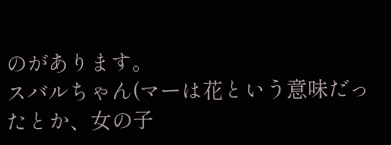のがあります。
スバルちゃん(マーは花という意味だったとか、女の子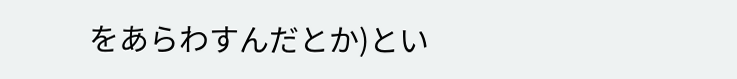をあらわすんだとか)とい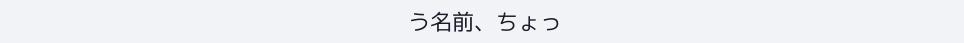う名前、ちょっ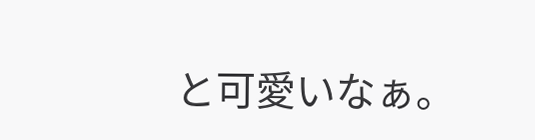と可愛いなぁ。